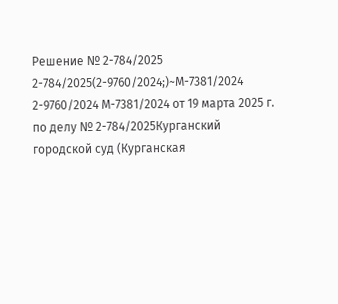Решение № 2-784/2025 2-784/2025(2-9760/2024;)~М-7381/2024 2-9760/2024 М-7381/2024 от 19 марта 2025 г. по делу № 2-784/2025Курганский городской суд (Курганская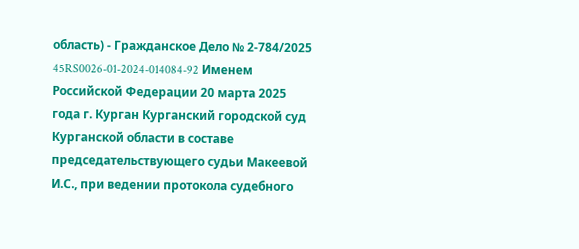область) - Гражданское Дело № 2-784/2025 45RS0026-01-2024-014084-92 Именем Российской Федерации 20 марта 2025 года г. Курган Курганский городской суд Курганской области в составе председательствующего судьи Макеевой И.С., при ведении протокола судебного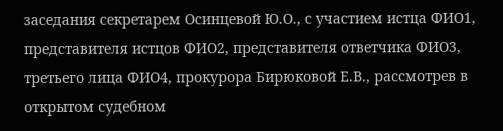заседания секретарем Осинцевой Ю.О., с участием истца ФИО1, представителя истцов ФИО2, представителя ответчика ФИО3, третьего лица ФИО4, прокурора Бирюковой Е.В., рассмотрев в открытом судебном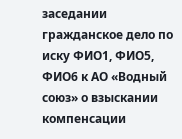заседании гражданское дело по иску ФИО1, ФИО5, ФИО6 к АО «Водный союз» о взыскании компенсации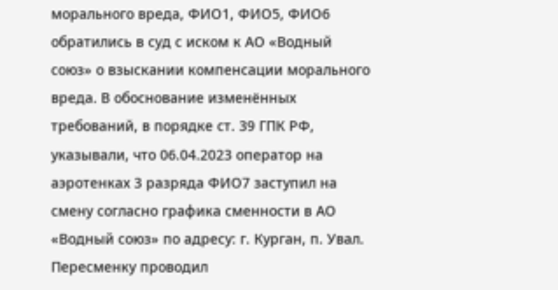морального вреда, ФИО1, ФИО5, ФИО6 обратились в суд с иском к АО «Водный союз» о взыскании компенсации морального вреда. В обоснование изменённых требований, в порядке ст. 39 ГПК РФ, указывали, что 06.04.2023 оператор на аэротенках 3 разряда ФИО7 заступил на смену согласно графика сменности в АО «Водный союз» по адресу: г. Курган, п. Увал. Пересменку проводил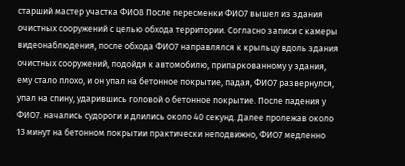старший мастер участка ФИО8 После пересменки ФИО7 вышел из здания очистных сооружений с целью обхода территории. Согласно записи с камеры видеонаблюдения, после обхода ФИО7 направлялся к крыльцу вдоль здания очистных сооружений, подойдя к автомобилю, припаркованному у здания, ему стало плохо, и он упал на бетонное покрытие, падая, ФИО7 развернулся, упал на спину, ударившись головой о бетонное покрытие. После падения у ФИО7. начались судороги и длились около 40 секунд. Далее пролежав около 13 минут на бетонном покрытии практически неподвижно, ФИО7 медленно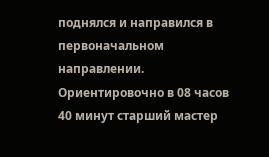поднялся и направился в первоначальном направлении. Ориентировочно в 08 часов 40 минут старший мастер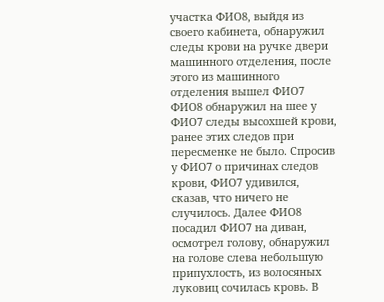участка ФИО8, выйдя из своего кабинета, обнаружил следы крови на ручке двери машинного отделения, после этого из машинного отделения вышел ФИО7 ФИО8 обнаружил на шее у ФИО7 следы высохшей крови, ранее этих следов при пересменке не было. Спросив у ФИО7 о причинах следов крови, ФИО7 удивился, сказав, что ничего не случилось. Далее ФИО8 посадил ФИО7 на диван, осмотрел голову, обнаружил на голове слева небольшую припухлость, из волосяных луковиц сочилась кровь. В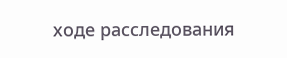ходе расследования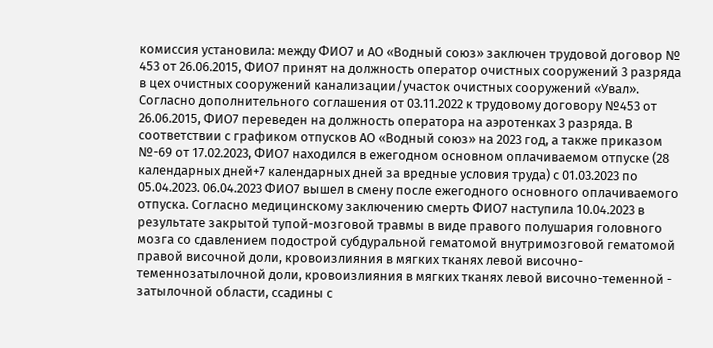комиссия установила: между ФИО7 и АО «Водный союз» заключен трудовой договор № 453 от 26.06.2015, ФИО7 принят на должность оператор очистных сооружений 3 разряда в цех очистных сооружений канализации/участок очистных сооружений «Увал». Согласно дополнительного соглашения от 03.11.2022 к трудовому договору №453 от 26.06.2015, ФИО7 переведен на должность оператора на аэротенках 3 разряда. В соответствии с графиком отпусков АО «Водный союз» на 2023 год, а также приказом №-69 от 17.02.2023, ФИО7 находился в ежегодном основном оплачиваемом отпуске (28 календарных дней+7 календарных дней за вредные условия труда) с 01.03.2023 по 05.04.2023. 06.04.2023 ФИО7 вышел в смену после ежегодного основного оплачиваемого отпуска. Согласно медицинскому заключению смерть ФИО7 наступила 10.04.2023 в результате закрытой тупой-мозговой травмы в виде правого полушария головного мозга со сдавлением подострой субдуральной гематомой внутримозговой гематомой правой височной доли, кровоизлияния в мягких тканях левой височно-теменнозатылочной доли, кровоизлияния в мягких тканях левой височно-теменной - затылочной области, ссадины с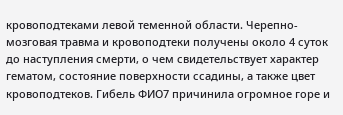кровоподтеками левой теменной области. Черепно-мозговая травма и кровоподтеки получены около 4 суток до наступления смерти, о чем свидетельствует характер гематом, состояние поверхности ссадины, а также цвет кровоподтеков. Гибель ФИО7 причинила огромное горе и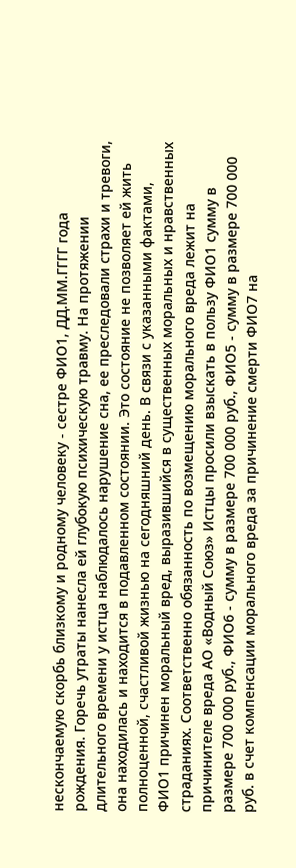нескончаемую скорбь близкому и родному человеку - сестре ФИО1, ДД.ММ.ГГГГ года рождения. Горечь утраты нанесла ей глубокую психическую травму. На протяжении длительного времени у истца наблюдалось нарушение сна, ее преследовали страхи и тревоги, она находилась и находится в подавленном состоянии. Это состояние не позволяет ей жить полноценной, счастливой жизнью на сегодняшний день. В связи с указанными фактами, ФИО1 причинен моральный вред, выразившийся в существенных моральных и нравственных страданиях. Соответственно обязанность по возмещению морального вреда лежит на причинителе вреда АО «Водный Союз» Истцы просили взыскать в пользу ФИО1 сумму в размере 700 000 руб., ФИО6 - сумму в размере 700 000 руб., ФИО5 - сумму в размере 700 000 руб. в счет компенсации морального вреда за причинение смерти ФИО7 на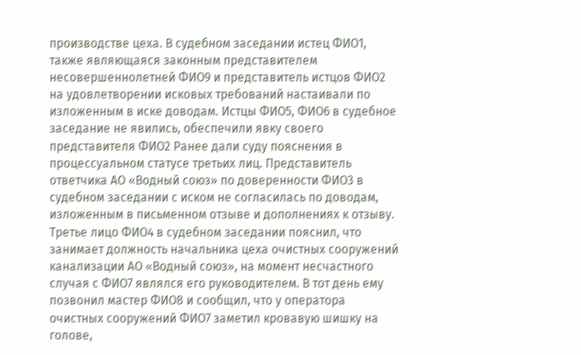производстве цеха. В судебном заседании истец ФИО1, также являющаяся законным представителем несовершеннолетней ФИО9 и представитель истцов ФИО2 на удовлетворении исковых требований настаивали по изложенным в иске доводам. Истцы ФИО5, ФИО6 в судебное заседание не явились, обеспечили явку своего представителя ФИО2 Ранее дали суду пояснения в процессуальном статусе третьих лиц. Представитель ответчика АО «Водный союз» по доверенности ФИО3 в судебном заседании с иском не согласилась по доводам, изложенным в письменном отзыве и дополнениях к отзыву. Третье лицо ФИО4 в судебном заседании пояснил, что занимает должность начальника цеха очистных сооружений канализации АО «Водный союз», на момент несчастного случая с ФИО7 являлся его руководителем. В тот день ему позвонил мастер ФИО8 и сообщил, что у оператора очистных сооружений ФИО7 заметил кровавую шишку на голове,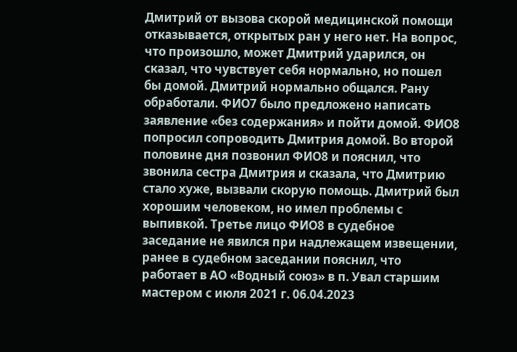Дмитрий от вызова скорой медицинской помощи отказывается, открытых ран у него нет. На вопрос, что произошло, может Дмитрий ударился, он сказал, что чувствует себя нормально, но пошел бы домой. Дмитрий нормально общался. Рану обработали. ФИО7 было предложено написать заявление «без содержания» и пойти домой. ФИО8 попросил сопроводить Дмитрия домой. Во второй половине дня позвонил ФИО8 и пояснил, что звонила сестра Дмитрия и сказала, что Дмитрию стало хуже, вызвали скорую помощь. Дмитрий был хорошим человеком, но имел проблемы с выпивкой. Третье лицо ФИО8 в судебное заседание не явился при надлежащем извещении, ранее в судебном заседании пояснил, что работает в АО «Водный союз» в п. Увал старшим мастером с июля 2021 г. 06.04.2023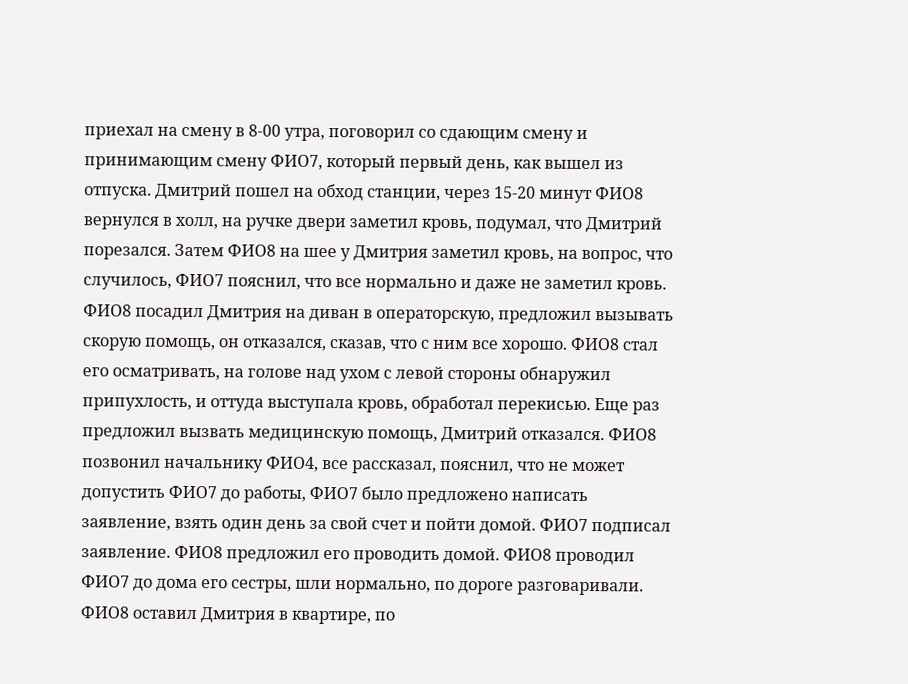приехал на смену в 8-00 утра, поговорил со сдающим смену и принимающим смену ФИО7, который первый день, как вышел из отпуска. Дмитрий пошел на обход станции, через 15-20 минут ФИО8 вернулся в холл, на ручке двери заметил кровь, подумал, что Дмитрий порезался. Затем ФИО8 на шее у Дмитрия заметил кровь, на вопрос, что случилось, ФИО7 пояснил, что все нормально и даже не заметил кровь. ФИО8 посадил Дмитрия на диван в операторскую, предложил вызывать скорую помощь, он отказался, сказав, что с ним все хорошо. ФИО8 стал его осматривать, на голове над ухом с левой стороны обнаружил припухлость, и оттуда выступала кровь, обработал перекисью. Еще раз предложил вызвать медицинскую помощь, Дмитрий отказался. ФИО8 позвонил начальнику ФИО4, все рассказал, пояснил, что не может допустить ФИО7 до работы, ФИО7 было предложено написать заявление, взять один день за свой счет и пойти домой. ФИО7 подписал заявление. ФИО8 предложил его проводить домой. ФИО8 проводил ФИО7 до дома его сестры, шли нормально, по дороге разговаривали. ФИО8 оставил Дмитрия в квартире, по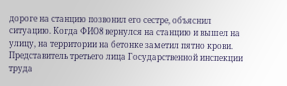дороге на станцию позвонил его сестре, объяснил ситуацию. Когда ФИО8 вернулся на станцию и вышел на улицу, на территории на бетонке заметил пятно крови. Представитель третьего лица Государственной инспекции труда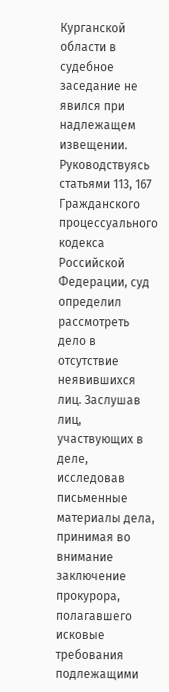Курганской области в судебное заседание не явился при надлежащем извещении. Руководствуясь статьями 113, 167 Гражданского процессуального кодекса Российской Федерации, суд определил рассмотреть дело в отсутствие неявившихся лиц. Заслушав лиц, участвующих в деле, исследовав письменные материалы дела, принимая во внимание заключение прокурора, полагавшего исковые требования подлежащими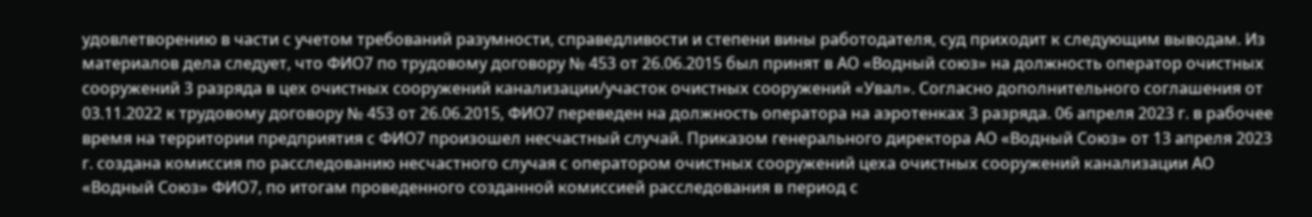удовлетворению в части с учетом требований разумности, справедливости и степени вины работодателя, суд приходит к следующим выводам. Из материалов дела следует, что ФИО7 по трудовому договору № 453 от 26.06.2015 был принят в АО «Водный союз» на должность оператор очистных сооружений 3 разряда в цех очистных сооружений канализации/участок очистных сооружений «Увал». Согласно дополнительного соглашения от 03.11.2022 к трудовому договору № 453 от 26.06.2015, ФИО7 переведен на должность оператора на аэротенках 3 разряда. 06 апреля 2023 г. в рабочее время на территории предприятия с ФИО7 произошел несчастный случай. Приказом генерального директора АО «Водный Союз» от 13 апреля 2023 г. создана комиссия по расследованию несчастного случая с оператором очистных сооружений цеха очистных сооружений канализации АО «Водный Союз» ФИО7, по итогам проведенного созданной комиссией расследования в период с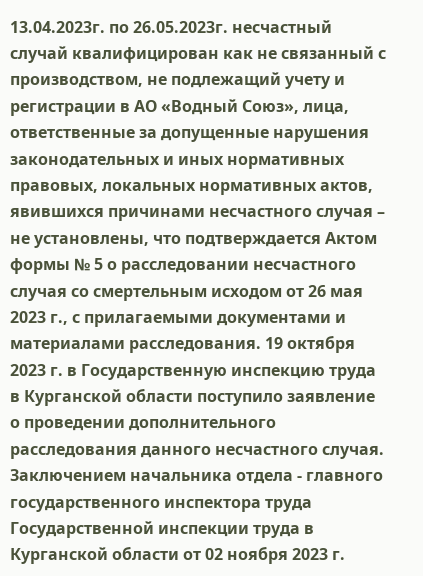13.04.2023г. по 26.05.2023г. несчастный случай квалифицирован как не связанный с производством, не подлежащий учету и регистрации в АО «Водный Союз», лица, ответственные за допущенные нарушения законодательных и иных нормативных правовых, локальных нормативных актов, явившихся причинами несчастного случая – не установлены, что подтверждается Актом формы № 5 о расследовании несчастного случая со смертельным исходом от 26 мая 2023 г., с прилагаемыми документами и материалами расследования. 19 октября 2023 г. в Государственную инспекцию труда в Курганской области поступило заявление о проведении дополнительного расследования данного несчастного случая. Заключением начальника отдела - главного государственного инспектора труда Государственной инспекции труда в Курганской области от 02 ноября 2023 г.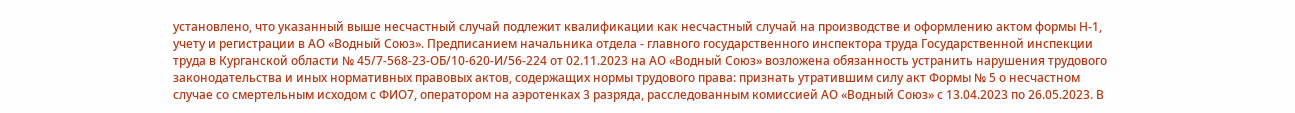установлено, что указанный выше несчастный случай подлежит квалификации как несчастный случай на производстве и оформлению актом формы Н-1, учету и регистрации в АО «Водный Союз». Предписанием начальника отдела - главного государственного инспектора труда Государственной инспекции труда в Курганской области № 45/7-568-23-ОБ/10-620-И/56-224 от 02.11.2023 на АО «Водный Союз» возложена обязанность устранить нарушения трудового законодательства и иных нормативных правовых актов, содержащих нормы трудового права: признать утратившим силу акт Формы № 5 о несчастном случае со смертельным исходом с ФИО7, оператором на аэротенках 3 разряда, расследованным комиссией АО «Водный Союз» с 13.04.2023 по 26.05.2023. В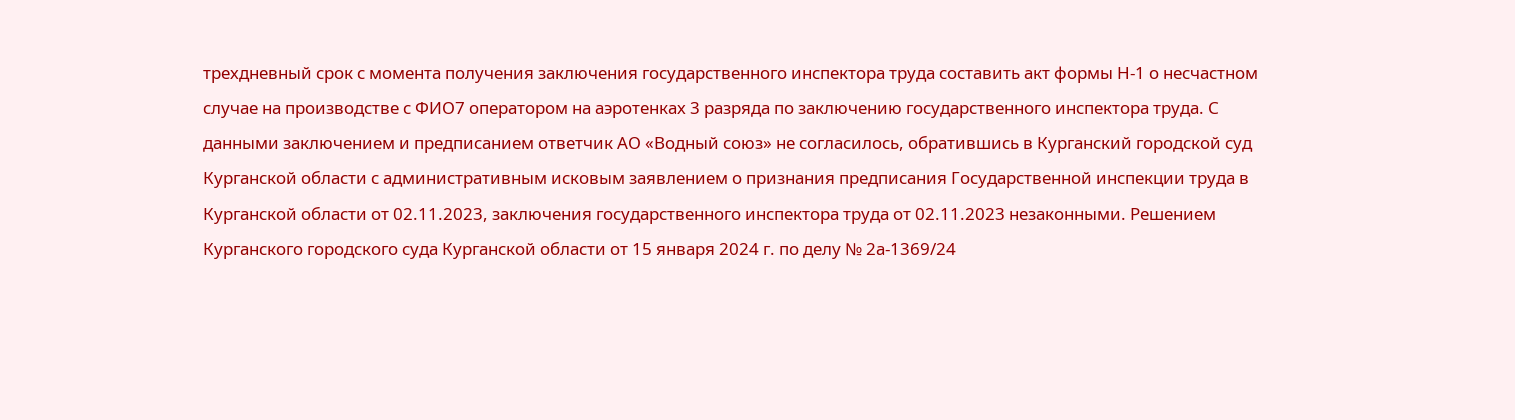трехдневный срок с момента получения заключения государственного инспектора труда составить акт формы Н-1 о несчастном случае на производстве с ФИО7 оператором на аэротенках 3 разряда по заключению государственного инспектора труда. С данными заключением и предписанием ответчик АО «Водный союз» не согласилось, обратившись в Курганский городской суд Курганской области с административным исковым заявлением о признания предписания Государственной инспекции труда в Курганской области от 02.11.2023, заключения государственного инспектора труда от 02.11.2023 незаконными. Решением Курганского городского суда Курганской области от 15 января 2024 г. по делу № 2а-1369/24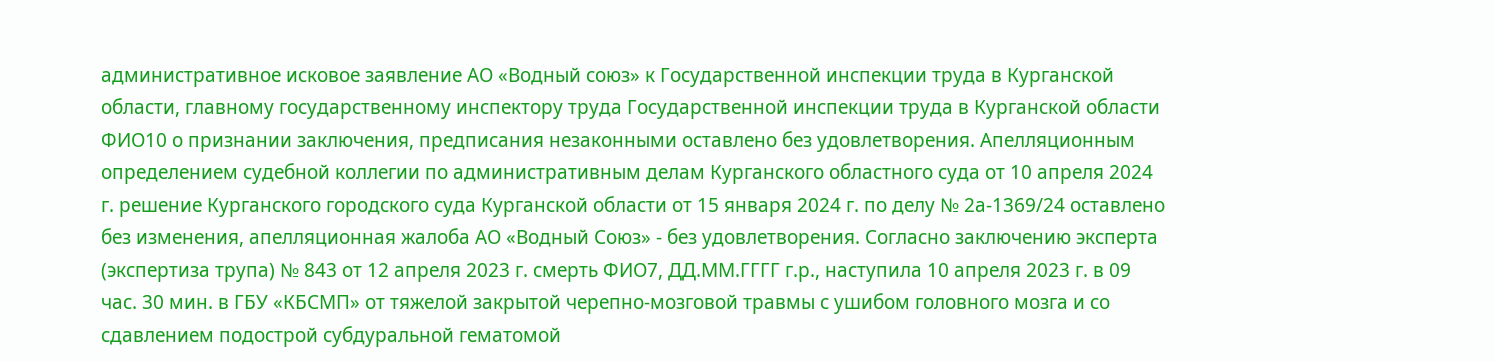административное исковое заявление АО «Водный союз» к Государственной инспекции труда в Курганской области, главному государственному инспектору труда Государственной инспекции труда в Курганской области ФИО10 о признании заключения, предписания незаконными оставлено без удовлетворения. Апелляционным определением судебной коллегии по административным делам Курганского областного суда от 10 апреля 2024 г. решение Курганского городского суда Курганской области от 15 января 2024 г. по делу № 2а-1369/24 оставлено без изменения, апелляционная жалоба АО «Водный Союз» - без удовлетворения. Согласно заключению эксперта (экспертиза трупа) № 843 от 12 апреля 2023 г. смерть ФИО7, ДД.ММ.ГГГГ г.р., наступила 10 апреля 2023 г. в 09 час. 30 мин. в ГБУ «КБСМП» от тяжелой закрытой черепно-мозговой травмы с ушибом головного мозга и со сдавлением подострой субдуральной гематомой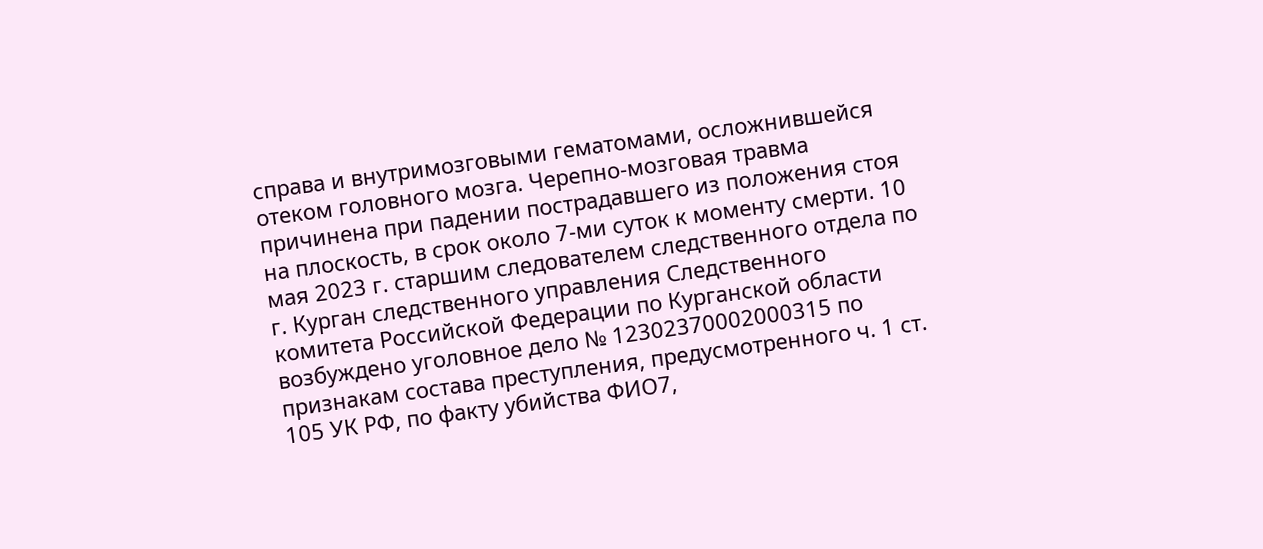справа и внутримозговыми гематомами, осложнившейся отеком головного мозга. Черепно-мозговая травма причинена при падении пострадавшего из положения стоя на плоскость, в срок около 7-ми суток к моменту смерти. 10 мая 2023 г. старшим следователем следственного отдела по г. Курган следственного управления Следственного комитета Российской Федерации по Курганской области возбуждено уголовное дело № 12302370002000315 по признакам состава преступления, предусмотренного ч. 1 ст. 105 УК РФ, по факту убийства ФИО7,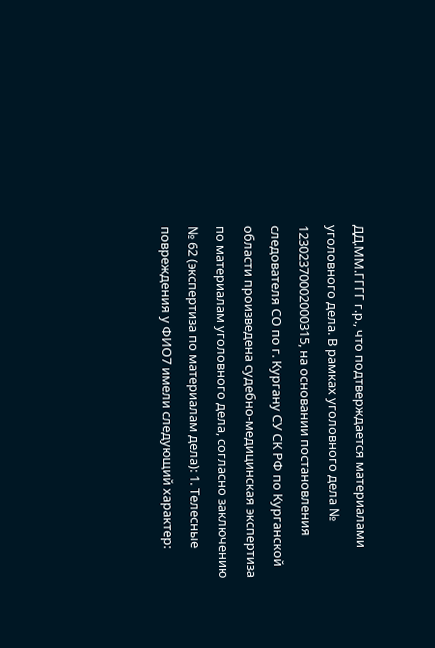ДД.ММ.ГГГГ г.р., что подтверждается материалами уголовного дела. В рамках уголовного дела № 12302370002000315, на основании постановления следователя СО по г. Кургану СУ СК РФ по Курганской области произведена судебно-медицинская экспертиза по материалам уголовного дела, согласно заключению № 62 (экспертиза по материалам дела): 1. Телесные повреждения у ФИО7 имели следующий характер: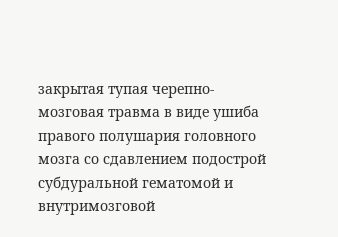закрытая тупая черепно-мозговая травма в виде ушиба правого полушария головного мозга со сдавлением подострой субдуральной гематомой и внутримозговой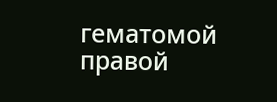гематомой правой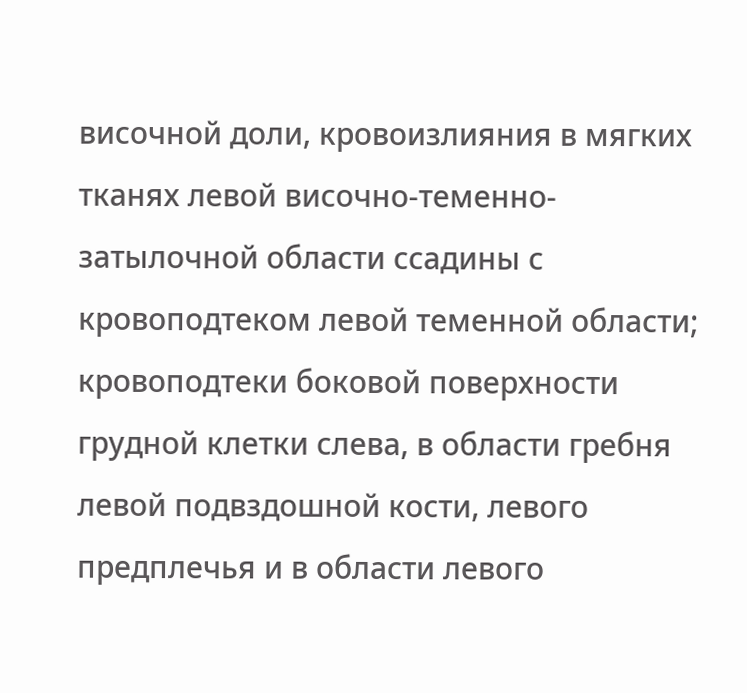височной доли, кровоизлияния в мягких тканях левой височно-теменно-затылочной области ссадины с кровоподтеком левой теменной области; кровоподтеки боковой поверхности грудной клетки слева, в области гребня левой подвздошной кости, левого предплечья и в области левого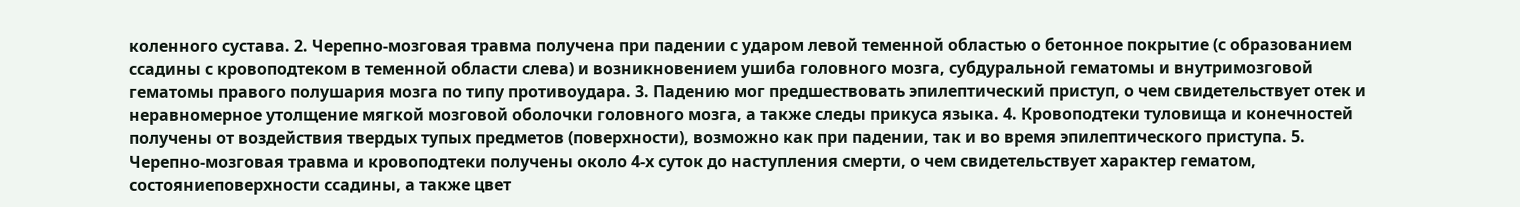коленного сустава. 2. Черепно-мозговая травма получена при падении с ударом левой теменной областью о бетонное покрытие (с образованием ссадины с кровоподтеком в теменной области слева) и возникновением ушиба головного мозга, субдуральной гематомы и внутримозговой гематомы правого полушария мозга по типу противоудара. 3. Падению мог предшествовать эпилептический приступ, о чем свидетельствует отек и неравномерное утолщение мягкой мозговой оболочки головного мозга, а также следы прикуса языка. 4. Кровоподтеки туловища и конечностей получены от воздействия твердых тупых предметов (поверхности), возможно как при падении, так и во время эпилептического приступа. 5. Черепно-мозговая травма и кровоподтеки получены около 4-х суток до наступления смерти, о чем свидетельствует характер гематом, состояниеповерхности ссадины, а также цвет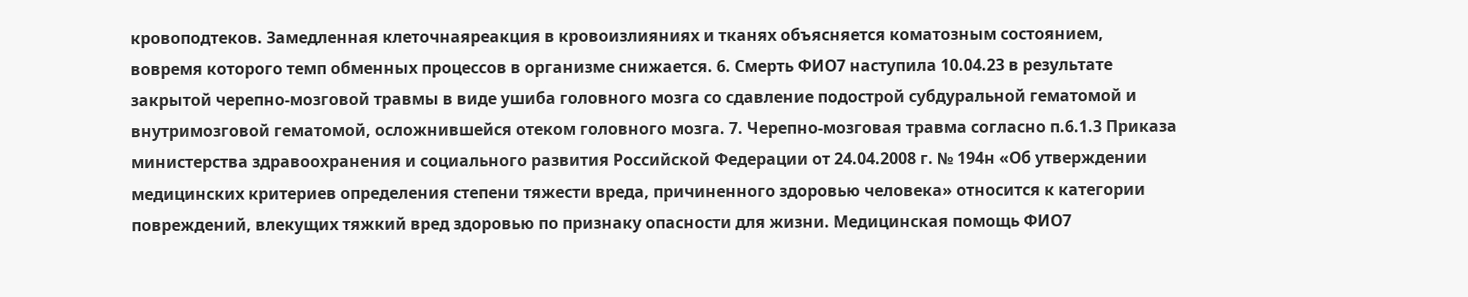кровоподтеков. Замедленная клеточнаяреакция в кровоизлияниях и тканях объясняется коматозным состоянием, вовремя которого темп обменных процессов в организме снижается. 6. Смерть ФИО7 наступила 10.04.23 в результате закрытой черепно-мозговой травмы в виде ушиба головного мозга со сдавление подострой субдуральной гематомой и внутримозговой гематомой, осложнившейся отеком головного мозга. 7. Черепно-мозговая травма согласно п.6.1.3 Приказа министерства здравоохранения и социального развития Российской Федерации от 24.04.2008 г. № 194н «Об утверждении медицинских критериев определения степени тяжести вреда, причиненного здоровью человека» относится к категории повреждений, влекущих тяжкий вред здоровью по признаку опасности для жизни. Медицинская помощь ФИО7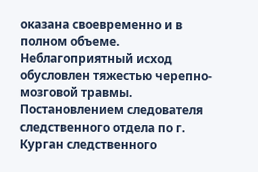оказана своевременно и в полном объеме. Неблагоприятный исход обусловлен тяжестью черепно-мозговой травмы. Постановлением следователя следственного отдела по г. Курган следственного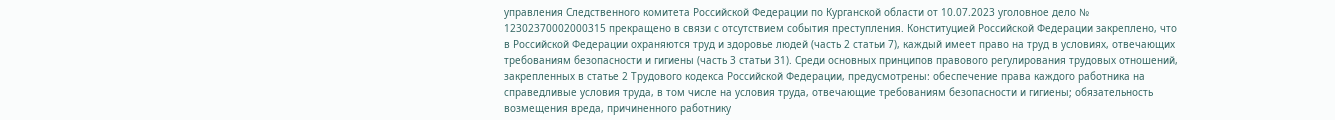управления Следственного комитета Российской Федерации по Курганской области от 10.07.2023 уголовное дело № 12302370002000315 прекращено в связи с отсутствием события преступления. Конституцией Российской Федерации закреплено, что в Российской Федерации охраняются труд и здоровье людей (часть 2 статьи 7), каждый имеет право на труд в условиях, отвечающих требованиям безопасности и гигиены (часть 3 статьи 31). Среди основных принципов правового регулирования трудовых отношений, закрепленных в статье 2 Трудового кодекса Российской Федерации, предусмотрены: обеспечение права каждого работника на справедливые условия труда, в том числе на условия труда, отвечающие требованиям безопасности и гигиены; обязательность возмещения вреда, причиненного работнику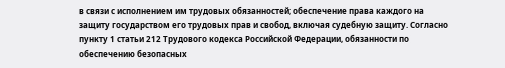в связи с исполнением им трудовых обязанностей; обеспечение права каждого на защиту государством его трудовых прав и свобод, включая судебную защиту. Согласно пункту 1 статьи 212 Трудового кодекса Российской Федерации, обязанности по обеспечению безопасных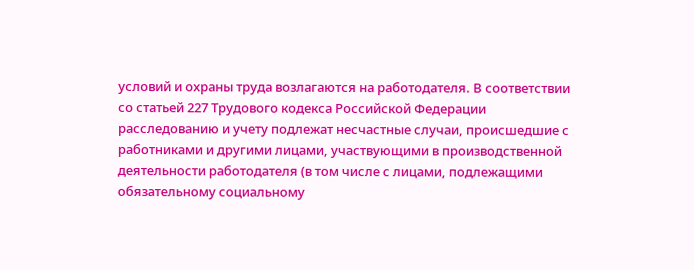условий и охраны труда возлагаются на работодателя. В соответствии со статьей 227 Трудового кодекса Российской Федерации расследованию и учету подлежат несчастные случаи, происшедшие с работниками и другими лицами, участвующими в производственной деятельности работодателя (в том числе с лицами, подлежащими обязательному социальному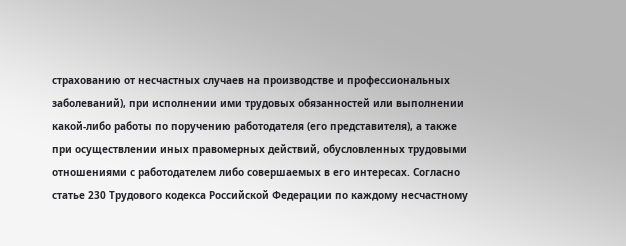страхованию от несчастных случаев на производстве и профессиональных заболеваний), при исполнении ими трудовых обязанностей или выполнении какой-либо работы по поручению работодателя (его представителя), а также при осуществлении иных правомерных действий, обусловленных трудовыми отношениями с работодателем либо совершаемых в его интересах. Согласно статье 230 Трудового кодекса Российской Федерации по каждому несчастному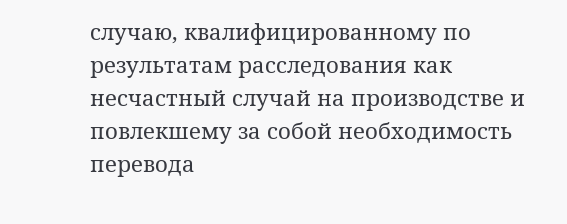случаю, квалифицированному по результатам расследования как несчастный случай на производстве и повлекшему за собой необходимость перевода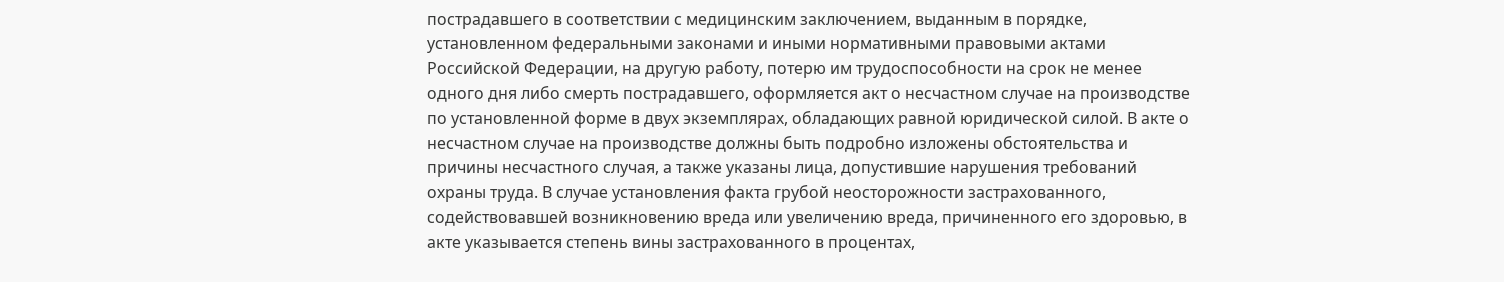пострадавшего в соответствии с медицинским заключением, выданным в порядке, установленном федеральными законами и иными нормативными правовыми актами Российской Федерации, на другую работу, потерю им трудоспособности на срок не менее одного дня либо смерть пострадавшего, оформляется акт о несчастном случае на производстве по установленной форме в двух экземплярах, обладающих равной юридической силой. В акте о несчастном случае на производстве должны быть подробно изложены обстоятельства и причины несчастного случая, а также указаны лица, допустившие нарушения требований охраны труда. В случае установления факта грубой неосторожности застрахованного, содействовавшей возникновению вреда или увеличению вреда, причиненного его здоровью, в акте указывается степень вины застрахованного в процентах,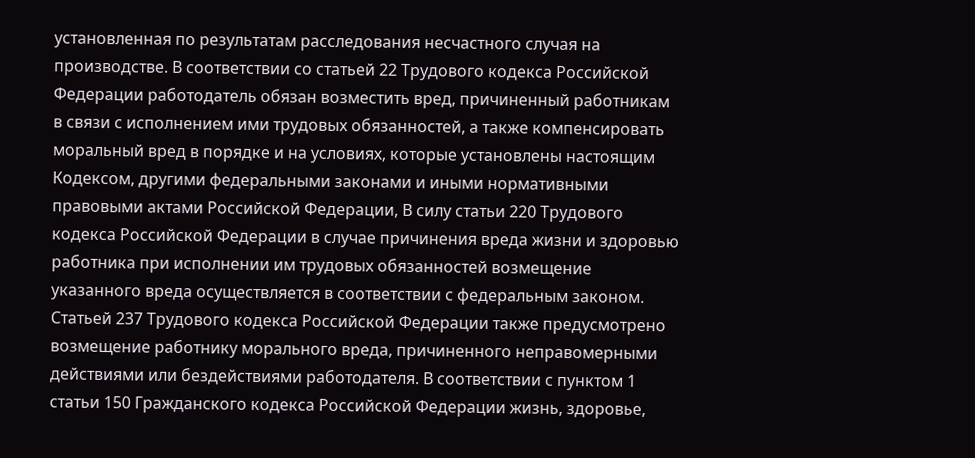установленная по результатам расследования несчастного случая на производстве. В соответствии со статьей 22 Трудового кодекса Российской Федерации работодатель обязан возместить вред, причиненный работникам в связи с исполнением ими трудовых обязанностей, а также компенсировать моральный вред в порядке и на условиях, которые установлены настоящим Кодексом, другими федеральными законами и иными нормативными правовыми актами Российской Федерации, В силу статьи 220 Трудового кодекса Российской Федерации в случае причинения вреда жизни и здоровью работника при исполнении им трудовых обязанностей возмещение указанного вреда осуществляется в соответствии с федеральным законом. Статьей 237 Трудового кодекса Российской Федерации также предусмотрено возмещение работнику морального вреда, причиненного неправомерными действиями или бездействиями работодателя. В соответствии с пунктом 1 статьи 150 Гражданского кодекса Российской Федерации жизнь, здоровье,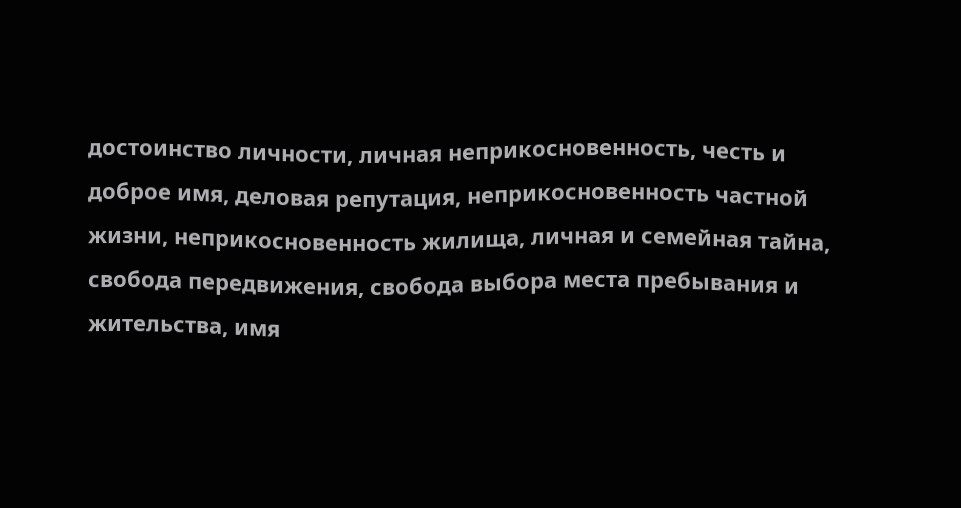достоинство личности, личная неприкосновенность, честь и доброе имя, деловая репутация, неприкосновенность частной жизни, неприкосновенность жилища, личная и семейная тайна, свобода передвижения, свобода выбора места пребывания и жительства, имя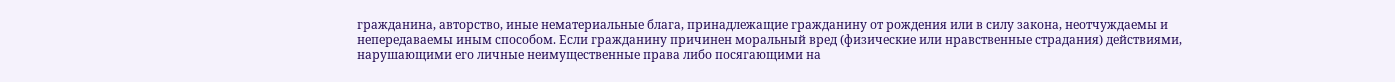гражданина, авторство, иные нематериальные блага, принадлежащие гражданину от рождения или в силу закона, неотчуждаемы и непередаваемы иным способом. Если гражданину причинен моральный вред (физические или нравственные страдания) действиями, нарушающими его личные неимущественные права либо посягающими на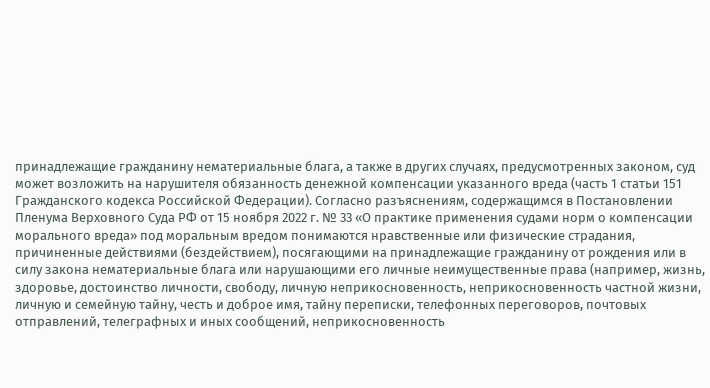принадлежащие гражданину нематериальные блага, а также в других случаях, предусмотренных законом, суд может возложить на нарушителя обязанность денежной компенсации указанного вреда (часть 1 статьи 151 Гражданского кодекса Российской Федерации). Согласно разъяснениям, содержащимся в Постановлении Пленума Верховного Суда РФ от 15 ноября 2022 г. № 33 «О практике применения судами норм о компенсации морального вреда» под моральным вредом понимаются нравственные или физические страдания, причиненные действиями (бездействием), посягающими на принадлежащие гражданину от рождения или в силу закона нематериальные блага или нарушающими его личные неимущественные права (например, жизнь, здоровье, достоинство личности, свободу, личную неприкосновенность, неприкосновенность частной жизни, личную и семейную тайну, честь и доброе имя, тайну переписки, телефонных переговоров, почтовых отправлений, телеграфных и иных сообщений, неприкосновенность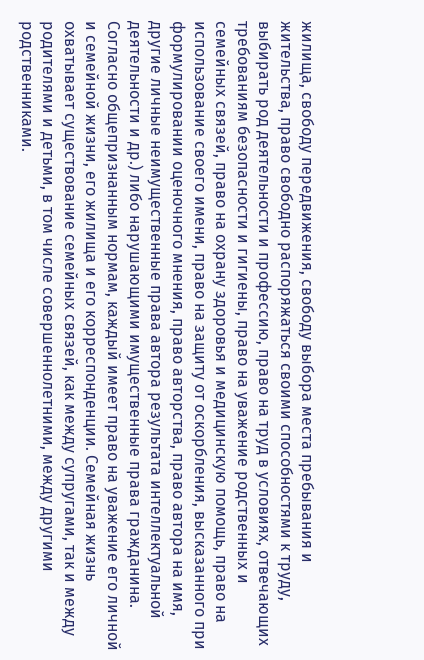жилища, свободу передвижения, свободу выбора места пребывания и жительства, право свободно распоряжаться своими способностями к труду, выбирать род деятельности и профессию, право на труд в условиях, отвечающих требованиям безопасности и гигиены, право на уважение родственных и семейных связей, право на охрану здоровья и медицинскую помощь, право на использование своего имени, право на защиту от оскорбления, высказанного при формулировании оценочного мнения, право авторства, право автора на имя, другие личные неимущественные права автора результата интеллектуальной деятельности и др.) либо нарушающими имущественные права гражданина. Согласно общепризнанным нормам, каждый имеет право на уважение его личной и семейной жизни, его жилища и его корреспонденции. Семейная жизнь охватывает существование семейных связей, как между супругами, так и между родителями и детьми, в том числе совершеннолетними, между другими родственниками.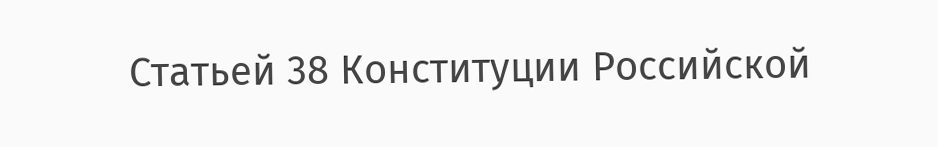Статьей 38 Конституции Российской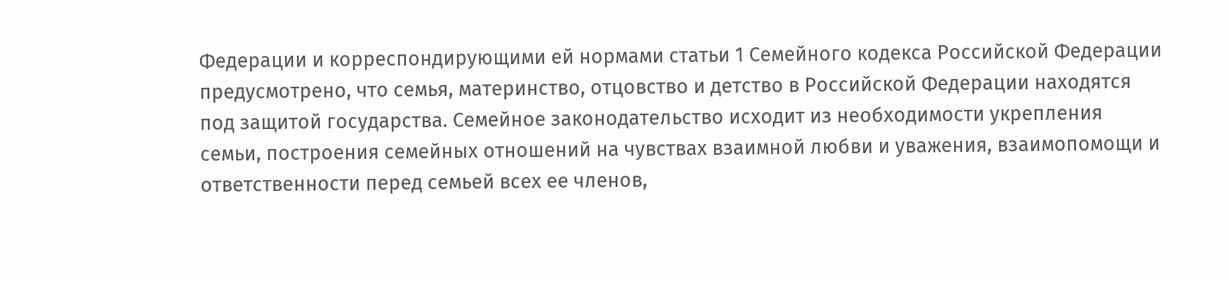Федерации и корреспондирующими ей нормами статьи 1 Семейного кодекса Российской Федерации предусмотрено, что семья, материнство, отцовство и детство в Российской Федерации находятся под защитой государства. Семейное законодательство исходит из необходимости укрепления семьи, построения семейных отношений на чувствах взаимной любви и уважения, взаимопомощи и ответственности перед семьей всех ее членов,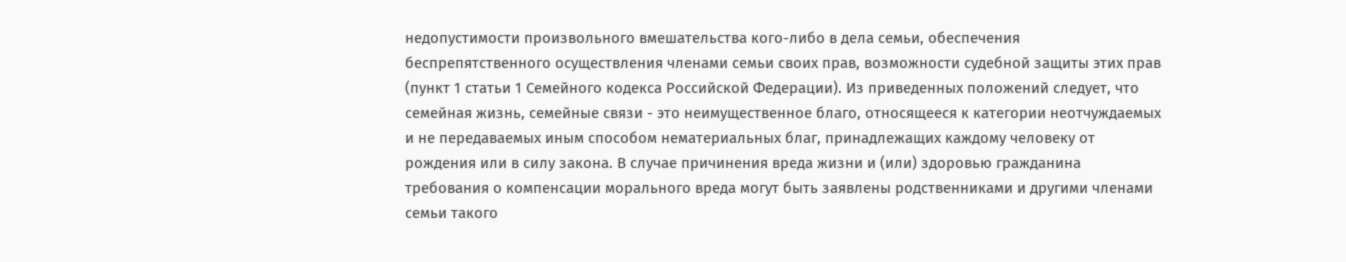недопустимости произвольного вмешательства кого-либо в дела семьи, обеспечения беспрепятственного осуществления членами семьи своих прав, возможности судебной защиты этих прав (пункт 1 статьи 1 Семейного кодекса Российской Федерации). Из приведенных положений следует, что семейная жизнь, семейные связи - это неимущественное благо, относящееся к категории неотчуждаемых и не передаваемых иным способом нематериальных благ, принадлежащих каждому человеку от рождения или в силу закона. В случае причинения вреда жизни и (или) здоровью гражданина требования о компенсации морального вреда могут быть заявлены родственниками и другими членами семьи такого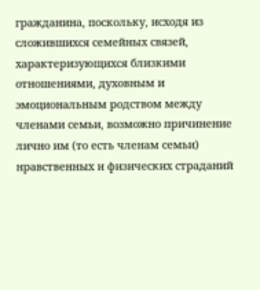гражданина, поскольку, исходя из сложившихся семейных связей, характеризующихся близкими отношениями, духовным и эмоциональным родством между членами семьи, возможно причинение лично им (то есть членам семьи) нравственных и физических страданий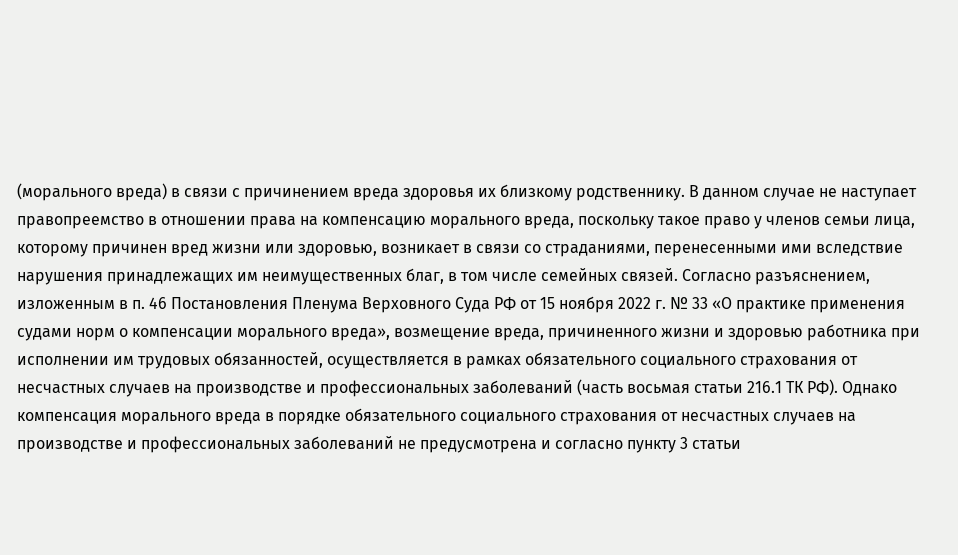(морального вреда) в связи с причинением вреда здоровья их близкому родственнику. В данном случае не наступает правопреемство в отношении права на компенсацию морального вреда, поскольку такое право у членов семьи лица, которому причинен вред жизни или здоровью, возникает в связи со страданиями, перенесенными ими вследствие нарушения принадлежащих им неимущественных благ, в том числе семейных связей. Согласно разъяснением, изложенным в п. 46 Постановления Пленума Верховного Суда РФ от 15 ноября 2022 г. № 33 «О практике применения судами норм о компенсации морального вреда», возмещение вреда, причиненного жизни и здоровью работника при исполнении им трудовых обязанностей, осуществляется в рамках обязательного социального страхования от несчастных случаев на производстве и профессиональных заболеваний (часть восьмая статьи 216.1 ТК РФ). Однако компенсация морального вреда в порядке обязательного социального страхования от несчастных случаев на производстве и профессиональных заболеваний не предусмотрена и согласно пункту 3 статьи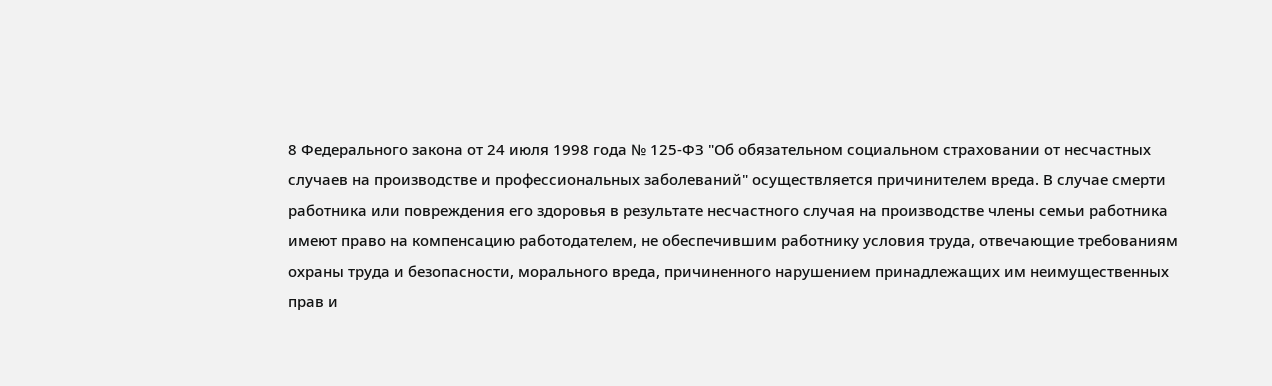8 Федерального закона от 24 июля 1998 года № 125-ФЗ "Об обязательном социальном страховании от несчастных случаев на производстве и профессиональных заболеваний" осуществляется причинителем вреда. В случае смерти работника или повреждения его здоровья в результате несчастного случая на производстве члены семьи работника имеют право на компенсацию работодателем, не обеспечившим работнику условия труда, отвечающие требованиям охраны труда и безопасности, морального вреда, причиненного нарушением принадлежащих им неимущественных прав и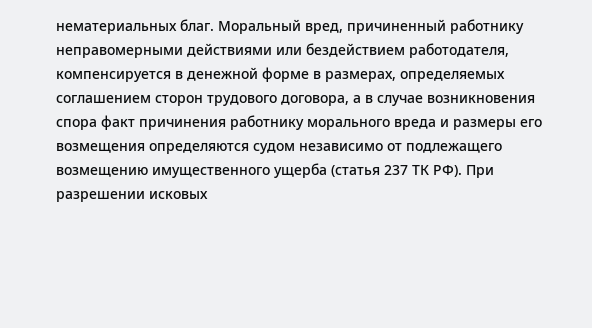нематериальных благ. Моральный вред, причиненный работнику неправомерными действиями или бездействием работодателя, компенсируется в денежной форме в размерах, определяемых соглашением сторон трудового договора, а в случае возникновения спора факт причинения работнику морального вреда и размеры его возмещения определяются судом независимо от подлежащего возмещению имущественного ущерба (статья 237 ТК РФ). При разрешении исковых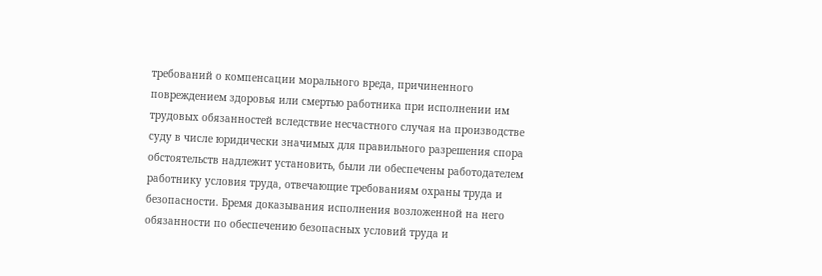требований о компенсации морального вреда, причиненного повреждением здоровья или смертью работника при исполнении им трудовых обязанностей вследствие несчастного случая на производстве суду в числе юридически значимых для правильного разрешения спора обстоятельств надлежит установить, были ли обеспечены работодателем работнику условия труда, отвечающие требованиям охраны труда и безопасности. Бремя доказывания исполнения возложенной на него обязанности по обеспечению безопасных условий труда и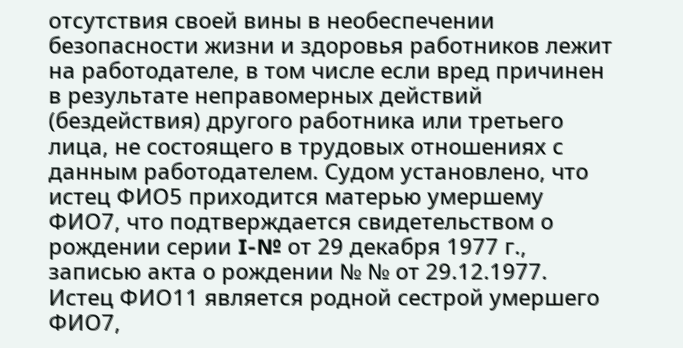отсутствия своей вины в необеспечении безопасности жизни и здоровья работников лежит на работодателе, в том числе если вред причинен в результате неправомерных действий (бездействия) другого работника или третьего лица, не состоящего в трудовых отношениях с данным работодателем. Судом установлено, что истец ФИО5 приходится матерью умершему ФИО7, что подтверждается свидетельством о рождении серии I-№ от 29 декабря 1977 г., записью акта о рождении № № от 29.12.1977. Истец ФИО11 является родной сестрой умершего ФИО7,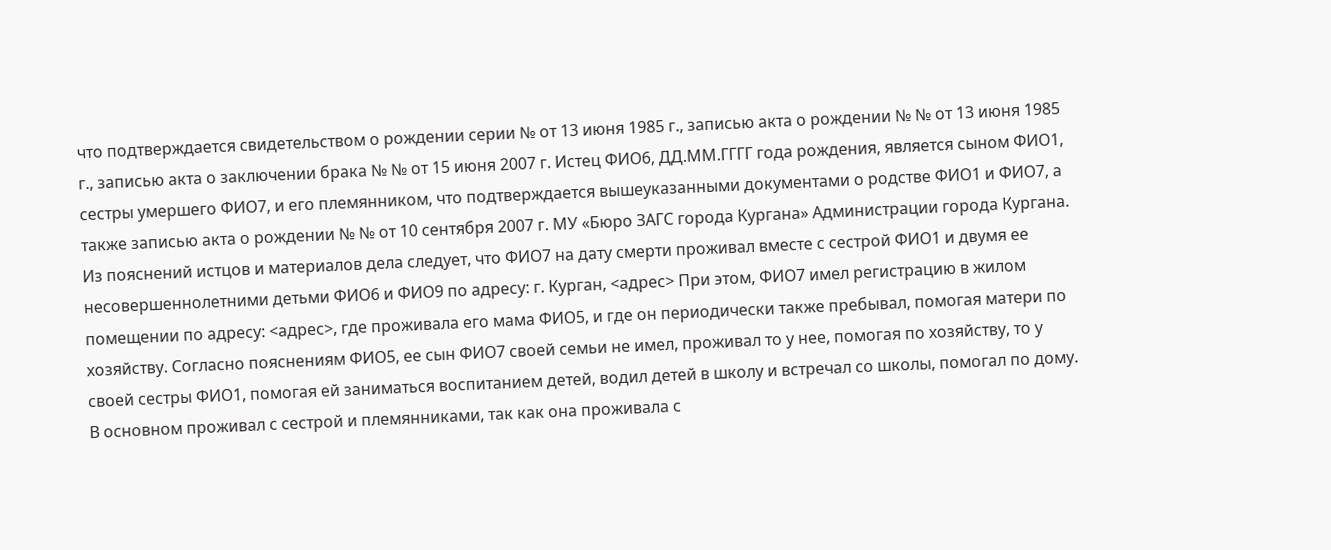что подтверждается свидетельством о рождении серии № от 13 июня 1985 г., записью акта о рождении № № от 13 июня 1985 г., записью акта о заключении брака № № от 15 июня 2007 г. Истец ФИО6, ДД.ММ.ГГГГ года рождения, является сыном ФИО1, сестры умершего ФИО7, и его племянником, что подтверждается вышеуказанными документами о родстве ФИО1 и ФИО7, а также записью акта о рождении № № от 10 сентября 2007 г. МУ «Бюро ЗАГС города Кургана» Администрации города Кургана. Из пояснений истцов и материалов дела следует, что ФИО7 на дату смерти проживал вместе с сестрой ФИО1 и двумя ее несовершеннолетними детьми ФИО6 и ФИО9 по адресу: г. Курган, <адрес> При этом, ФИО7 имел регистрацию в жилом помещении по адресу: <адрес>, где проживала его мама ФИО5, и где он периодически также пребывал, помогая матери по хозяйству. Согласно пояснениям ФИО5, ее сын ФИО7 своей семьи не имел, проживал то у нее, помогая по хозяйству, то у своей сестры ФИО1, помогая ей заниматься воспитанием детей, водил детей в школу и встречал со школы, помогал по дому. В основном проживал с сестрой и племянниками, так как она проживала с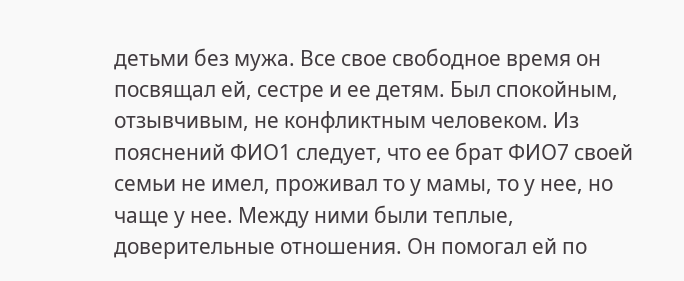детьми без мужа. Все свое свободное время он посвящал ей, сестре и ее детям. Был спокойным, отзывчивым, не конфликтным человеком. Из пояснений ФИО1 следует, что ее брат ФИО7 своей семьи не имел, проживал то у мамы, то у нее, но чаще у нее. Между ними были теплые, доверительные отношения. Он помогал ей по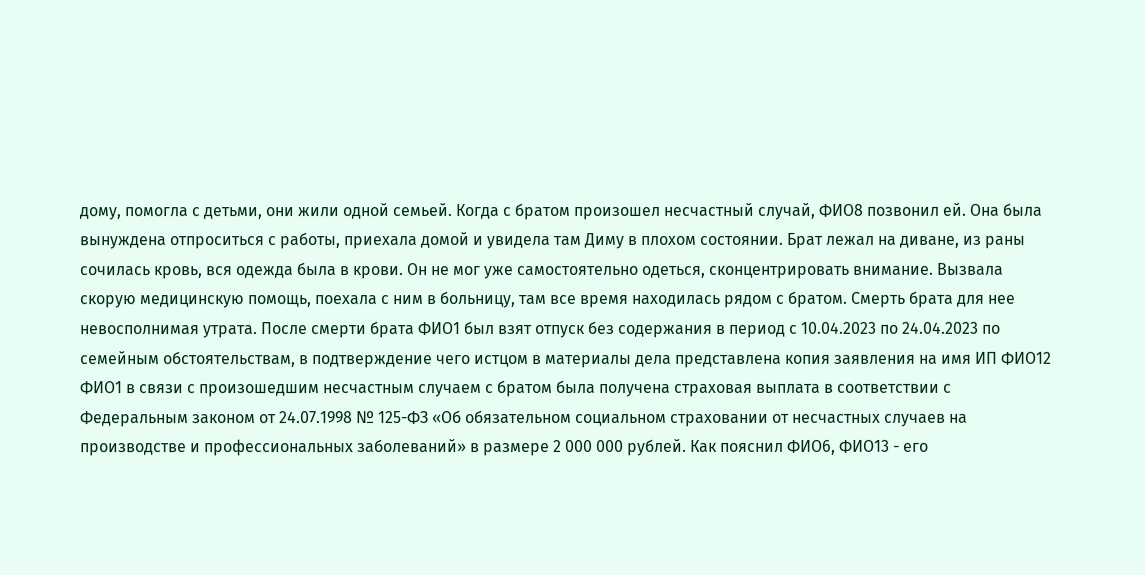дому, помогла с детьми, они жили одной семьей. Когда с братом произошел несчастный случай, ФИО8 позвонил ей. Она была вынуждена отпроситься с работы, приехала домой и увидела там Диму в плохом состоянии. Брат лежал на диване, из раны сочилась кровь, вся одежда была в крови. Он не мог уже самостоятельно одеться, сконцентрировать внимание. Вызвала скорую медицинскую помощь, поехала с ним в больницу, там все время находилась рядом с братом. Смерть брата для нее невосполнимая утрата. После смерти брата ФИО1 был взят отпуск без содержания в период с 10.04.2023 по 24.04.2023 по семейным обстоятельствам, в подтверждение чего истцом в материалы дела представлена копия заявления на имя ИП ФИО12 ФИО1 в связи с произошедшим несчастным случаем с братом была получена страховая выплата в соответствии с Федеральным законом от 24.07.1998 № 125-ФЗ «Об обязательном социальном страховании от несчастных случаев на производстве и профессиональных заболеваний» в размере 2 000 000 рублей. Как пояснил ФИО6, ФИО13 - его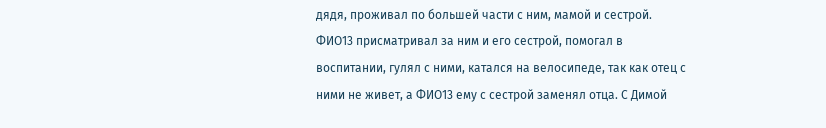дядя, проживал по большей части с ним, мамой и сестрой. ФИО13 присматривал за ним и его сестрой, помогал в воспитании, гулял с ними, катался на велосипеде, так как отец с ними не живет, а ФИО13 ему с сестрой заменял отца. С Димой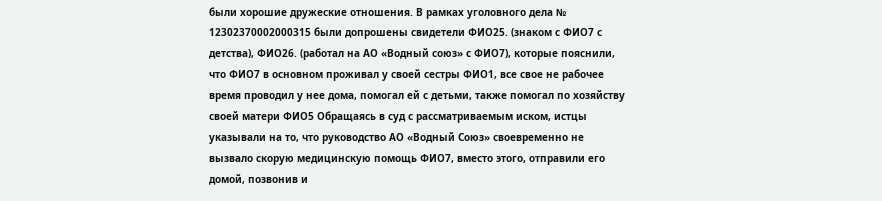были хорошие дружеские отношения. В рамках уголовного дела № 12302370002000315 были допрошены свидетели ФИО25. (знаком с ФИО7 с детства), ФИО26. (работал на АО «Водный союз» с ФИО7), которые пояснили, что ФИО7 в основном проживал у своей сестры ФИО1, все свое не рабочее время проводил у нее дома, помогал ей с детьми, также помогал по хозяйству своей матери ФИО5 Обращаясь в суд с рассматриваемым иском, истцы указывали на то, что руководство АО «Водный Союз» своевременно не вызвало скорую медицинскую помощь ФИО7, вместо этого, отправили его домой, позвонив и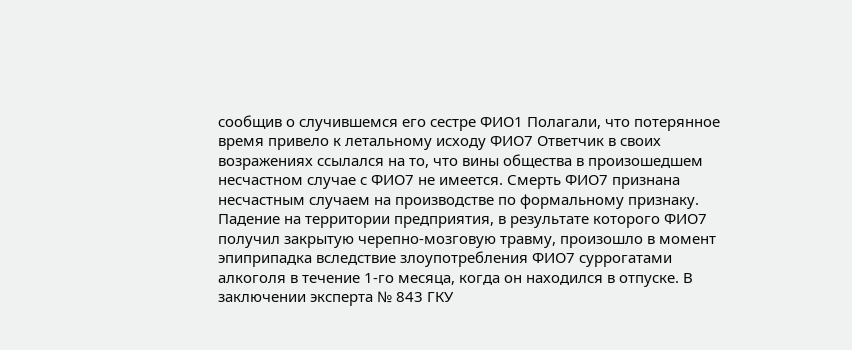сообщив о случившемся его сестре ФИО1 Полагали, что потерянное время привело к летальному исходу ФИО7 Ответчик в своих возражениях ссылался на то, что вины общества в произошедшем несчастном случае с ФИО7 не имеется. Смерть ФИО7 признана несчастным случаем на производстве по формальному признаку. Падение на территории предприятия, в результате которого ФИО7 получил закрытую черепно-мозговую травму, произошло в момент эпиприпадка вследствие злоупотребления ФИО7 суррогатами алкоголя в течение 1-го месяца, когда он находился в отпуске. В заключении эксперта № 843 ГКУ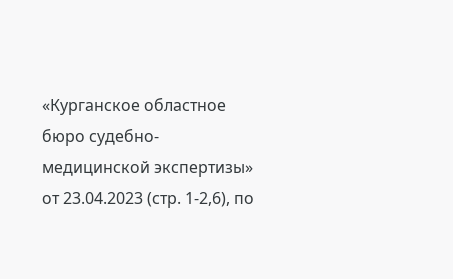«Курганское областное бюро судебно-медицинской экспертизы» от 23.04.2023 (стр. 1-2,6), по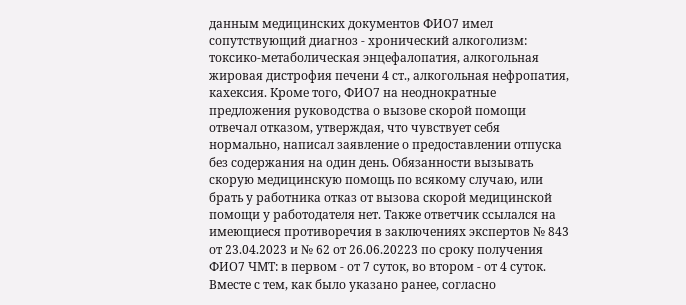данным медицинских документов ФИО7 имел сопутствующий диагноз - хронический алкоголизм: токсико-метаболическая энцефалопатия, алкогольная жировая дистрофия печени 4 ст., алкогольная нефропатия, кахексия. Кроме того, ФИО7 на неоднократные предложения руководства о вызове скорой помощи отвечал отказом, утверждая, что чувствует себя нормально, написал заявление о предоставлении отпуска без содержания на один день. Обязанности вызывать скорую медицинскую помощь по всякому случаю, или брать у работника отказ от вызова скорой медицинской помощи у работодателя нет. Также ответчик ссылался на имеющиеся противоречия в заключениях экспертов № 843 от 23.04.2023 и № 62 от 26.06.20223 по сроку получения ФИО7 ЧМТ: в первом - от 7 суток, во втором - от 4 суток. Вместе с тем, как было указано ранее, согласно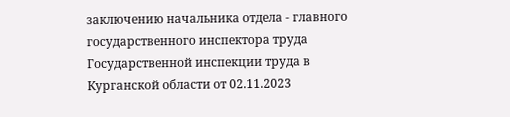заключению начальника отдела - главного государственного инспектора труда Государственной инспекции труда в Курганской области от 02.11.2023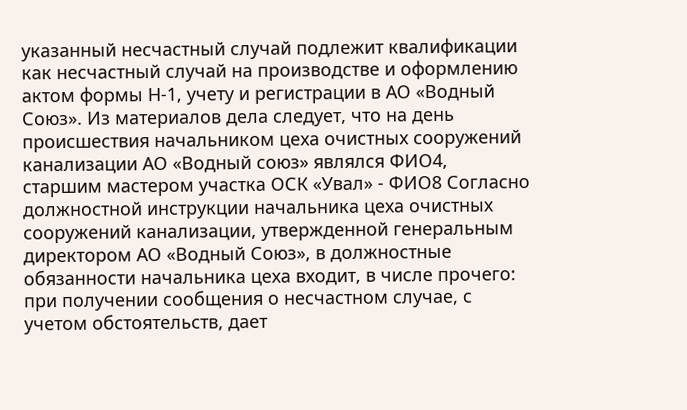указанный несчастный случай подлежит квалификации как несчастный случай на производстве и оформлению актом формы Н-1, учету и регистрации в АО «Водный Союз». Из материалов дела следует, что на день происшествия начальником цеха очистных сооружений канализации АО «Водный союз» являлся ФИО4, старшим мастером участка ОСК «Увал» - ФИО8 Согласно должностной инструкции начальника цеха очистных сооружений канализации, утвержденной генеральным директором АО «Водный Союз», в должностные обязанности начальника цеха входит, в числе прочего: при получении сообщения о несчастном случае, с учетом обстоятельств, дает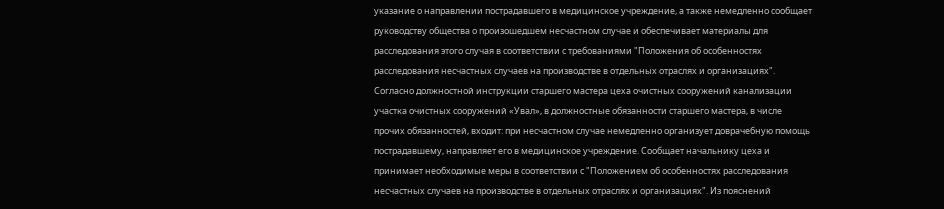указание о направлении пострадавшего в медицинское учреждение, а также немедленно сообщает руководству общества о произошедшем несчастном случае и обеспечивает материалы для расследования этого случая в соответствии с требованиями "Положения об особенностях расследования несчастных случаев на производстве в отдельных отраслях и организациях". Согласно должностной инструкции старшего мастера цеха очистных сооружений канализации участка очистных сооружений «Увал», в должностные обязанности старшего мастера, в числе прочих обязанностей, входит: при несчастном случае немедленно организует доврачебную помощь пострадавшему, направляет его в медицинское учреждение. Сообщает начальнику цеха и принимает необходимые меры в соответствии с "Положением об особенностях расследования несчастных случаев на производстве в отдельных отраслях и организациях". Из пояснений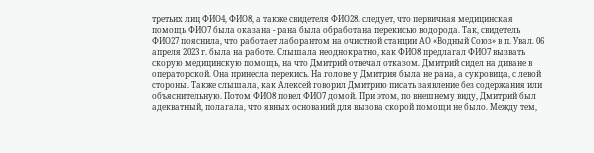третьих лиц ФИО4, ФИО8, а также свидетеля ФИО28. следует, что первичная медицинская помощь ФИО7 была оказана - рана была обработана перекисью водорода. Так, свидетель ФИО27 пояснила, что работает лаборантом на очистной станции АО «Водный Союз» в п. Увал. 06 апреля 2023 г. была на работе. Слышала неоднократно, как ФИО8 предлагал ФИО7 вызвать скорую медицинскую помощь, на что Дмитрий отвечал отказом. Дмитрий сидел на диване в операторской. Она принесла перекись. На голове у Дмитрия была не рана, а сукровица, с левой стороны. Также слышала, как Алексей говорил Дмитрию писать заявление без содержания или объяснительную. Потом ФИО8 повел ФИО7 домой. При этом, по внешнему виду, Дмитрий был адекватный, полагала, что явных оснований для вызова скорой помощи не было. Между тем,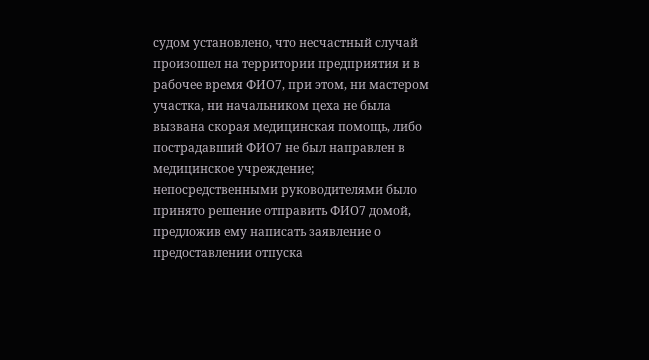судом установлено, что несчастный случай произошел на территории предприятия и в рабочее время ФИО7, при этом, ни мастером участка, ни начальником цеха не была вызвана скорая медицинская помощь, либо пострадавший ФИО7 не был направлен в медицинское учреждение; непосредственными руководителями было принято решение отправить ФИО7 домой, предложив ему написать заявление о предоставлении отпуска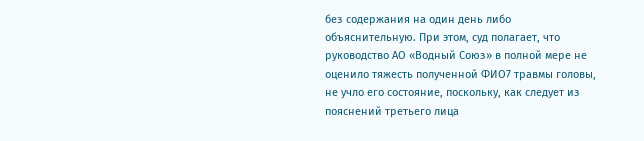без содержания на один день либо объяснительную. При этом, суд полагает, что руководство АО «Водный Союз» в полной мере не оценило тяжесть полученной ФИО7 травмы головы, не учло его состояние, поскольку, как следует из пояснений третьего лица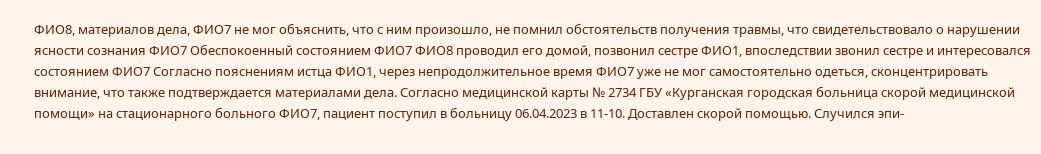ФИО8, материалов дела, ФИО7 не мог объяснить, что с ним произошло, не помнил обстоятельств получения травмы, что свидетельствовало о нарушении ясности сознания ФИО7 Обеспокоенный состоянием ФИО7 ФИО8 проводил его домой, позвонил сестре ФИО1, впоследствии звонил сестре и интересовался состоянием ФИО7 Согласно пояснениям истца ФИО1, через непродолжительное время ФИО7 уже не мог самостоятельно одеться, сконцентрировать внимание, что также подтверждается материалами дела. Согласно медицинской карты № 2734 ГБУ «Курганская городская больница скорой медицинской помощи» на стационарного больного ФИО7, пациент поступил в больницу 06.04.2023 в 11-10. Доставлен скорой помощью. Случился эпи-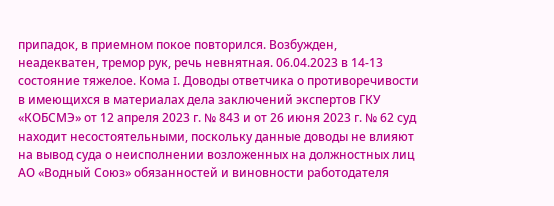припадок, в приемном покое повторился. Возбужден, неадекватен, тремор рук, речь невнятная. 06.04.2023 в 14-13 состояние тяжелое. Кома I. Доводы ответчика о противоречивости в имеющихся в материалах дела заключений экспертов ГКУ «КОБСМЭ» от 12 апреля 2023 г. № 843 и от 26 июня 2023 г. № 62 суд находит несостоятельными, поскольку данные доводы не влияют на вывод суда о неисполнении возложенных на должностных лиц АО «Водный Союз» обязанностей и виновности работодателя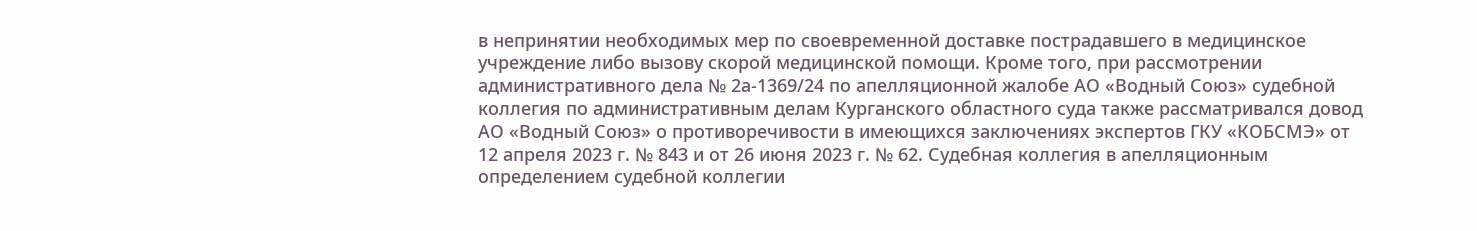в непринятии необходимых мер по своевременной доставке пострадавшего в медицинское учреждение либо вызову скорой медицинской помощи. Кроме того, при рассмотрении административного дела № 2а-1369/24 по апелляционной жалобе АО «Водный Союз» судебной коллегия по административным делам Курганского областного суда также рассматривался довод АО «Водный Союз» о противоречивости в имеющихся заключениях экспертов ГКУ «КОБСМЭ» от 12 апреля 2023 г. № 843 и от 26 июня 2023 г. № 62. Судебная коллегия в апелляционным определением судебной коллегии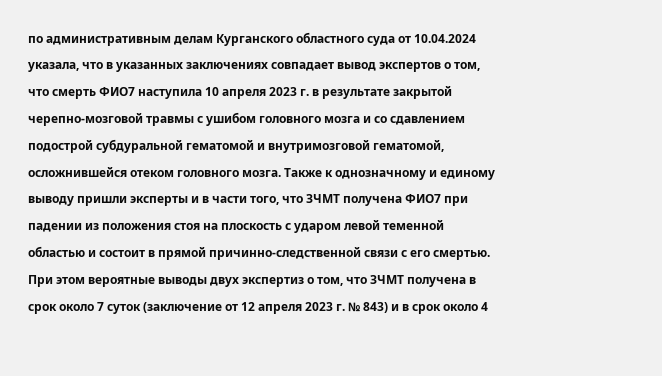по административным делам Курганского областного суда от 10.04.2024 указала, что в указанных заключениях совпадает вывод экспертов о том, что смерть ФИО7 наступила 10 апреля 2023 г. в результате закрытой черепно-мозговой травмы с ушибом головного мозга и со сдавлением подострой субдуральной гематомой и внутримозговой гематомой, осложнившейся отеком головного мозга. Также к однозначному и единому выводу пришли эксперты и в части того, что ЗЧМТ получена ФИО7 при падении из положения стоя на плоскость с ударом левой теменной областью и состоит в прямой причинно-следственной связи с его смертью. При этом вероятные выводы двух экспертиз о том, что ЗЧМТ получена в срок около 7 суток (заключение от 12 апреля 2023 г. № 843) и в срок около 4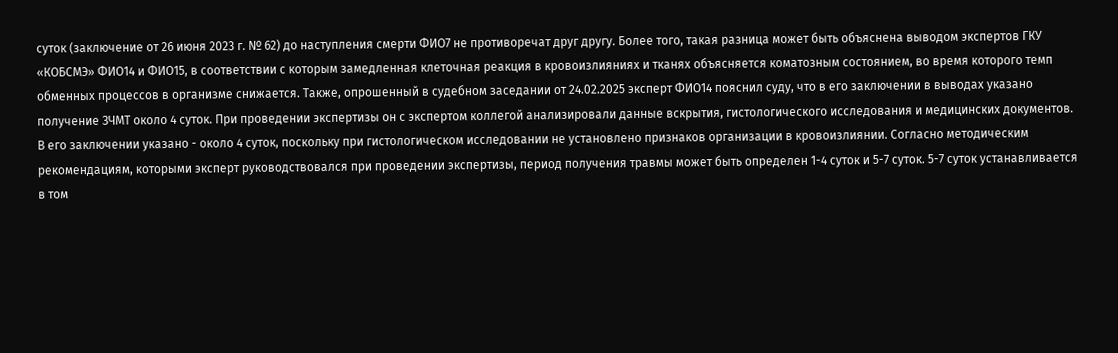суток (заключение от 26 июня 2023 г. № 62) до наступления смерти ФИО7 не противоречат друг другу. Более того, такая разница может быть объяснена выводом экспертов ГКУ «КОБСМЭ» ФИО14 и ФИО15, в соответствии с которым замедленная клеточная реакция в кровоизлияниях и тканях объясняется коматозным состоянием, во время которого темп обменных процессов в организме снижается. Также, опрошенный в судебном заседании от 24.02.2025 эксперт ФИО14 пояснил суду, что в его заключении в выводах указано получение ЗЧМТ около 4 суток. При проведении экспертизы он с экспертом коллегой анализировали данные вскрытия, гистологического исследования и медицинских документов. В его заключении указано - около 4 суток, поскольку при гистологическом исследовании не установлено признаков организации в кровоизлиянии. Согласно методическим рекомендациям, которыми эксперт руководствовался при проведении экспертизы, период получения травмы может быть определен 1-4 суток и 5-7 суток. 5-7 суток устанавливается в том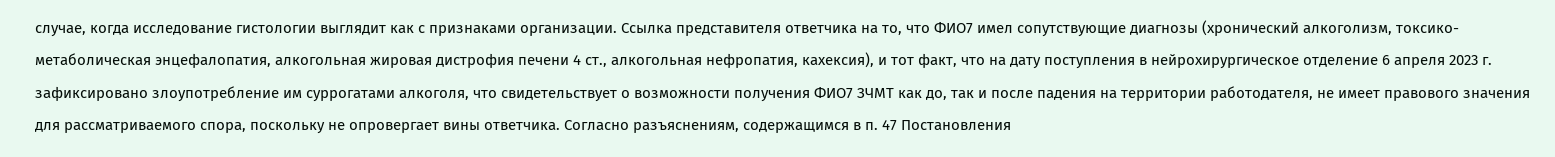случае, когда исследование гистологии выглядит как с признаками организации. Ссылка представителя ответчика на то, что ФИО7 имел сопутствующие диагнозы (хронический алкоголизм, токсико-метаболическая энцефалопатия, алкогольная жировая дистрофия печени 4 ст., алкогольная нефропатия, кахексия), и тот факт, что на дату поступления в нейрохирургическое отделение 6 апреля 2023 г. зафиксировано злоупотребление им суррогатами алкоголя, что свидетельствует о возможности получения ФИО7 ЗЧМТ как до, так и после падения на территории работодателя, не имеет правового значения для рассматриваемого спора, поскольку не опровергает вины ответчика. Согласно разъяснениям, содержащимся в п. 47 Постановления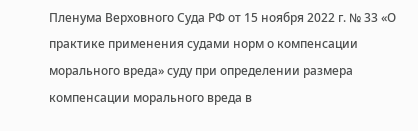Пленума Верховного Суда РФ от 15 ноября 2022 г. № 33 «О практике применения судами норм о компенсации морального вреда» суду при определении размера компенсации морального вреда в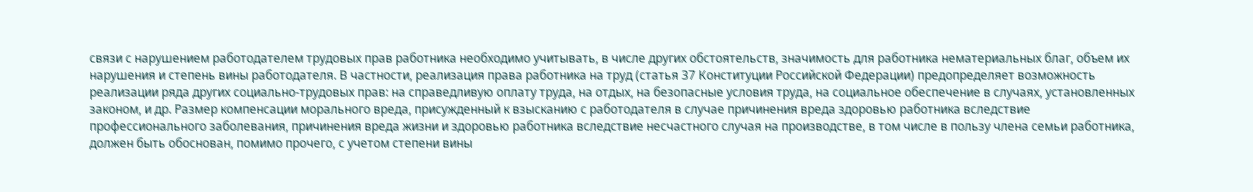связи с нарушением работодателем трудовых прав работника необходимо учитывать, в числе других обстоятельств, значимость для работника нематериальных благ, объем их нарушения и степень вины работодателя. В частности, реализация права работника на труд (статья 37 Конституции Российской Федерации) предопределяет возможность реализации ряда других социально-трудовых прав: на справедливую оплату труда, на отдых, на безопасные условия труда, на социальное обеспечение в случаях, установленных законом, и др. Размер компенсации морального вреда, присужденный к взысканию с работодателя в случае причинения вреда здоровью работника вследствие профессионального заболевания, причинения вреда жизни и здоровью работника вследствие несчастного случая на производстве, в том числе в пользу члена семьи работника, должен быть обоснован, помимо прочего, с учетом степени вины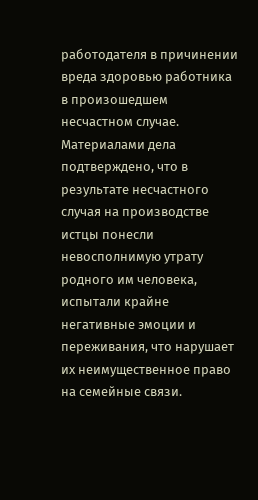работодателя в причинении вреда здоровью работника в произошедшем несчастном случае. Материалами дела подтверждено, что в результате несчастного случая на производстве истцы понесли невосполнимую утрату родного им человека, испытали крайне негативные эмоции и переживания, что нарушает их неимущественное право на семейные связи.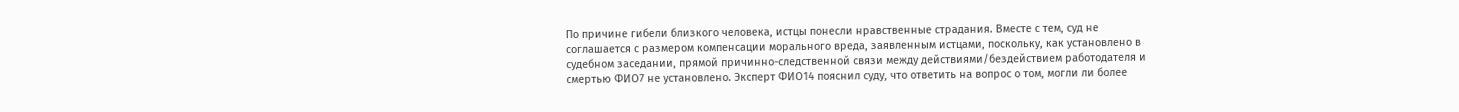По причине гибели близкого человека, истцы понесли нравственные страдания. Вместе с тем, суд не соглашается с размером компенсации морального вреда, заявленным истцами, поскольку, как установлено в судебном заседании, прямой причинно-следственной связи между действиями/бездействием работодателя и смертью ФИО7 не установлено. Эксперт ФИО14 пояснил суду, что ответить на вопрос о том, могли ли более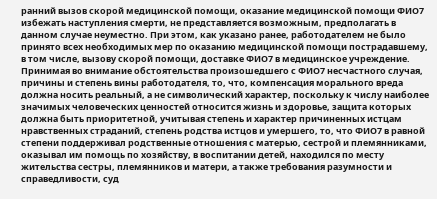ранний вызов скорой медицинской помощи, оказание медицинской помощи ФИО7 избежать наступления смерти, не представляется возможным, предполагать в данном случае неуместно. При этом, как указано ранее, работодателем не было принято всех необходимых мер по оказанию медицинской помощи пострадавшему, в том числе, вызову скорой помощи, доставке ФИО7 в медицинское учреждение. Принимая во внимание обстоятельства произошедшего с ФИО7 несчастного случая, причины и степень вины работодателя, то, что, компенсация морального вреда должна носить реальный, а не символический характер, поскольку к числу наиболее значимых человеческих ценностей относится жизнь и здоровье, защита которых должна быть приоритетной, учитывая степень и характер причиненных истцам нравственных страданий, степень родства истцов и умершего, то, что ФИО7 в равной степени поддерживал родственные отношения с матерью, сестрой и племянниками, оказывал им помощь по хозяйству, в воспитании детей, находился по месту жительства сестры, племянников и матери, а также требования разумности и справедливости, суд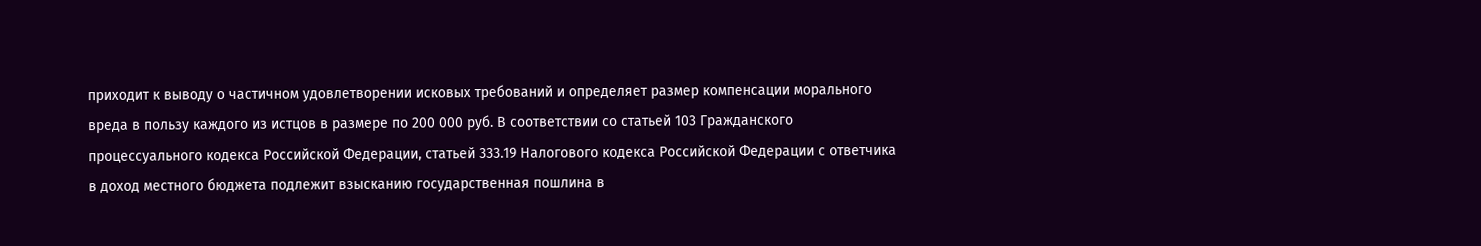приходит к выводу о частичном удовлетворении исковых требований и определяет размер компенсации морального вреда в пользу каждого из истцов в размере по 200 000 руб. В соответствии со статьей 103 Гражданского процессуального кодекса Российской Федерации, статьей 333.19 Налогового кодекса Российской Федерации с ответчика в доход местного бюджета подлежит взысканию государственная пошлина в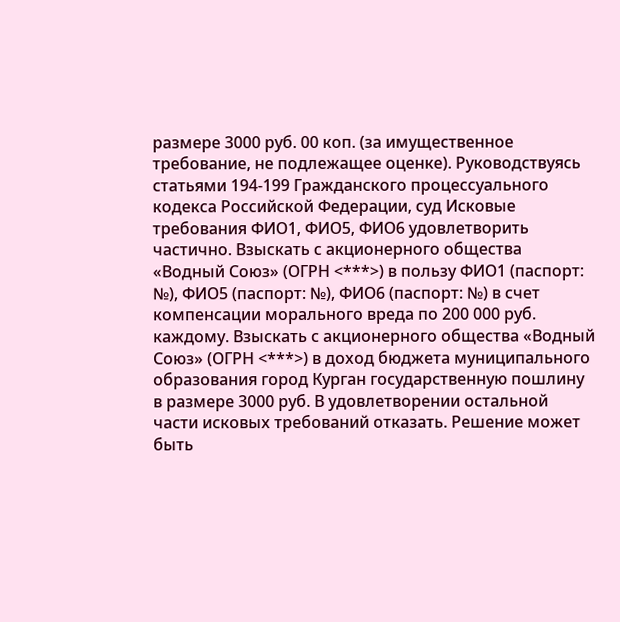размере 3000 руб. 00 коп. (за имущественное требование, не подлежащее оценке). Руководствуясь статьями 194-199 Гражданского процессуального кодекса Российской Федерации, суд Исковые требования ФИО1, ФИО5, ФИО6 удовлетворить частично. Взыскать с акционерного общества «Водный Союз» (ОГРН <***>) в пользу ФИО1 (паспорт: №), ФИО5 (паспорт: №), ФИО6 (паспорт: №) в счет компенсации морального вреда по 200 000 руб. каждому. Взыскать с акционерного общества «Водный Союз» (ОГРН <***>) в доход бюджета муниципального образования город Курган государственную пошлину в размере 3000 руб. В удовлетворении остальной части исковых требований отказать. Решение может быть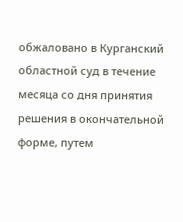обжаловано в Курганский областной суд в течение месяца со дня принятия решения в окончательной форме, путем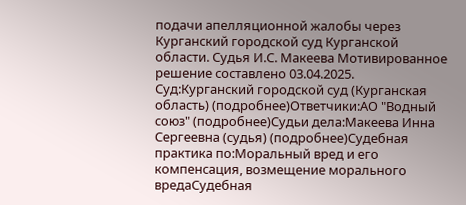подачи апелляционной жалобы через Курганский городской суд Курганской области. Судья И.С. Макеева Мотивированное решение составлено 03.04.2025. Суд:Курганский городской суд (Курганская область) (подробнее)Ответчики:АО "Водный союз" (подробнее)Судьи дела:Макеева Инна Сергеевна (судья) (подробнее)Судебная практика по:Моральный вред и его компенсация, возмещение морального вредаСудебная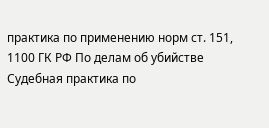практика по применению норм ст. 151, 1100 ГК РФ По делам об убийстве Судебная практика по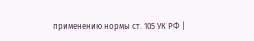применению нормы ст. 105 УК РФ |